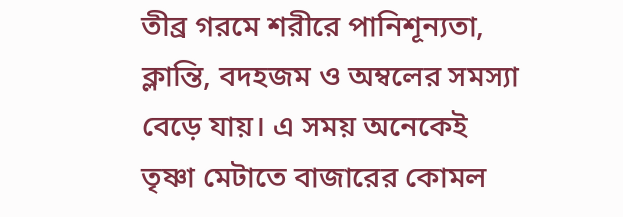তীব্র গরমে শরীরে পানিশূন্যতা, ক্লান্তি, বদহজম ও অম্বলের সমস্যা বেড়ে যায়। এ সময় অনেকেই তৃষ্ণা মেটাতে বাজারের কোমল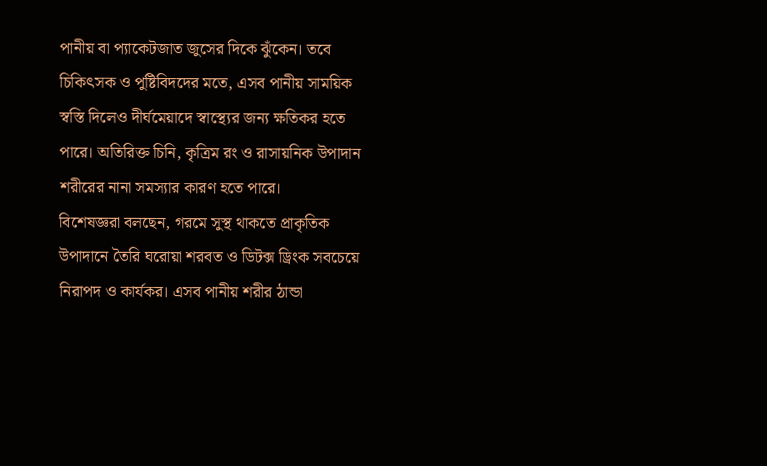পানীয় বা প্যাকেটজাত জুসের দিকে ঝুঁকেন। তবে চিকিৎসক ও পুষ্টিবিদদের মতে, এসব পানীয় সাময়িক স্বস্তি দিলেও দীর্ঘমেয়াদে স্বাস্থ্যের জন্য ক্ষতিকর হতে পারে। অতিরিক্ত চিনি, কৃত্রিম রং ও রাসায়নিক উপাদান শরীরের নানা সমস্যার কারণ হতে পারে।
বিশেষজ্ঞরা বলছেন, গরমে সুস্থ থাকতে প্রাকৃতিক উপাদানে তৈরি ঘরোয়া শরবত ও ডিটক্স ড্রিংক সবচেয়ে নিরাপদ ও কার্যকর। এসব পানীয় শরীর ঠান্ডা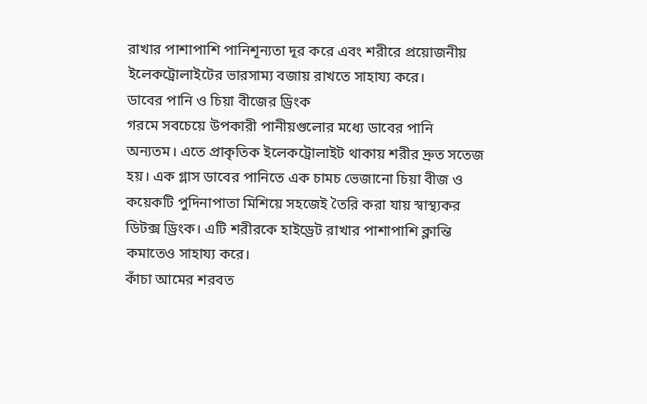রাখার পাশাপাশি পানিশূন্যতা দূর করে এবং শরীরে প্রয়োজনীয় ইলেকট্রোলাইটের ভারসাম্য বজায় রাখতে সাহায্য করে।
ডাবের পানি ও চিয়া বীজের ড্রিংক
গরমে সবচেয়ে উপকারী পানীয়গুলোর মধ্যে ডাবের পানি অন্যতম। এতে প্রাকৃতিক ইলেকট্রোলাইট থাকায় শরীর দ্রুত সতেজ হয়। এক গ্লাস ডাবের পানিতে এক চামচ ভেজানো চিয়া বীজ ও কয়েকটি পুদিনাপাতা মিশিয়ে সহজেই তৈরি করা যায় স্বাস্থ্যকর ডিটক্স ড্রিংক। এটি শরীরকে হাইড্রেট রাখার পাশাপাশি ক্লান্তি কমাতেও সাহায্য করে।
কাঁচা আমের শরবত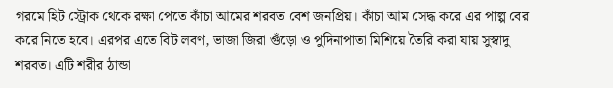গরমে হিট স্ট্রোক থেকে রক্ষা পেতে কাঁচা আমের শরবত বেশ জনপ্রিয়। কাঁচা আম সেদ্ধ করে এর পাল্প বের করে নিতে হবে। এরপর এতে বিট লবণ, ভাজা জিরা গুঁড়ো ও পুদিনাপাতা মিশিয়ে তৈরি করা যায় সুস্বাদু শরবত। এটি শরীর ঠান্ডা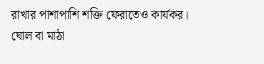রাখার পাশাপাশি শক্তি ফেরাতেও কার্যকর।
ঘোল বা মাঠা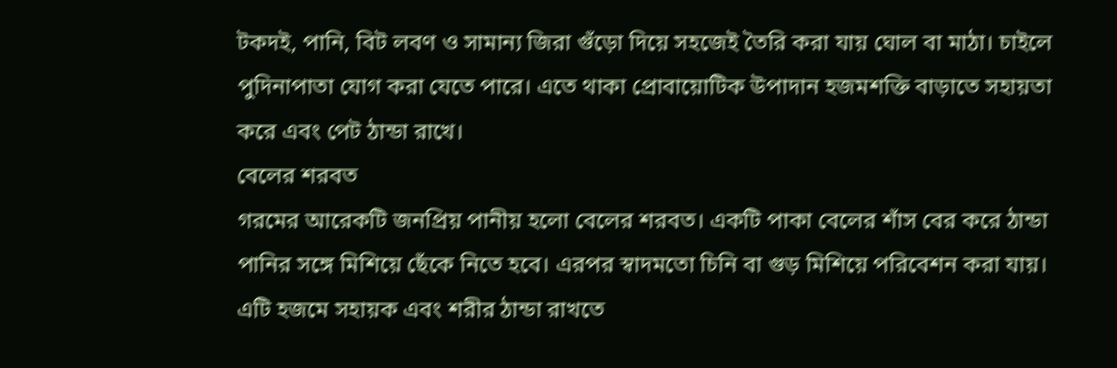টকদই, পানি, বিট লবণ ও সামান্য জিরা গুঁড়ো দিয়ে সহজেই তৈরি করা যায় ঘোল বা মাঠা। চাইলে পুদিনাপাতা যোগ করা যেতে পারে। এতে থাকা প্রোবায়োটিক উপাদান হজমশক্তি বাড়াতে সহায়তা করে এবং পেট ঠান্ডা রাখে।
বেলের শরবত
গরমের আরেকটি জনপ্রিয় পানীয় হলো বেলের শরবত। একটি পাকা বেলের শাঁস বের করে ঠান্ডা পানির সঙ্গে মিশিয়ে ছেঁকে নিতে হবে। এরপর স্বাদমতো চিনি বা গুড় মিশিয়ে পরিবেশন করা যায়। এটি হজমে সহায়ক এবং শরীর ঠান্ডা রাখতে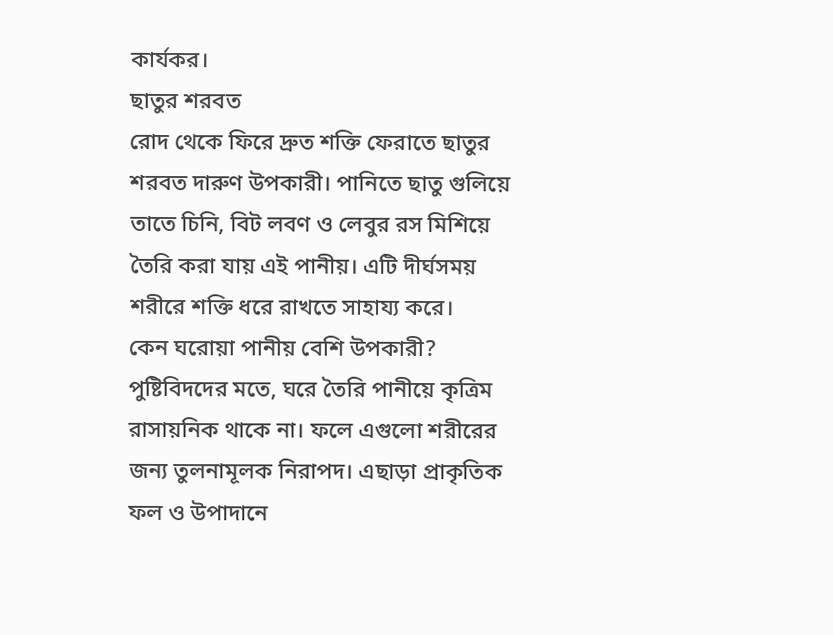কার্যকর।
ছাতুর শরবত
রোদ থেকে ফিরে দ্রুত শক্তি ফেরাতে ছাতুর শরবত দারুণ উপকারী। পানিতে ছাতু গুলিয়ে তাতে চিনি, বিট লবণ ও লেবুর রস মিশিয়ে তৈরি করা যায় এই পানীয়। এটি দীর্ঘসময় শরীরে শক্তি ধরে রাখতে সাহায্য করে।
কেন ঘরোয়া পানীয় বেশি উপকারী?
পুষ্টিবিদদের মতে, ঘরে তৈরি পানীয়ে কৃত্রিম রাসায়নিক থাকে না। ফলে এগুলো শরীরের জন্য তুলনামূলক নিরাপদ। এছাড়া প্রাকৃতিক ফল ও উপাদানে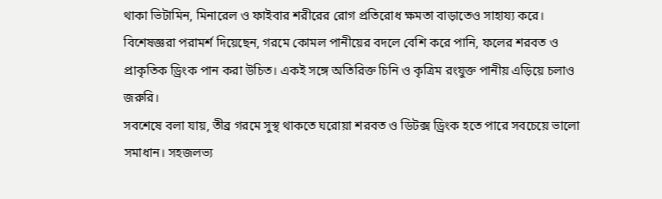থাকা ভিটামিন, মিনারেল ও ফাইবার শরীরের রোগ প্রতিরোধ ক্ষমতা বাড়াতেও সাহায্য করে।
বিশেষজ্ঞরা পরামর্শ দিয়েছেন, গরমে কোমল পানীয়ের বদলে বেশি করে পানি, ফলের শরবত ও প্রাকৃতিক ড্রিংক পান করা উচিত। একই সঙ্গে অতিরিক্ত চিনি ও কৃত্রিম রংযুক্ত পানীয় এড়িয়ে চলাও জরুরি।
সবশেষে বলা যায়, তীব্র গরমে সুস্থ থাকতে ঘরোয়া শরবত ও ডিটক্স ড্রিংক হতে পারে সবচেয়ে ভালো সমাধান। সহজলভ্য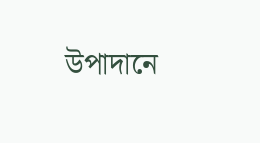উপাদানে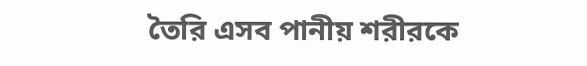তৈরি এসব পানীয় শরীরকে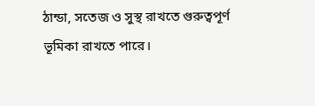ঠান্ডা, সতেজ ও সুস্থ রাখতে গুরুত্বপূর্ণ ভূমিকা রাখতে পারে।